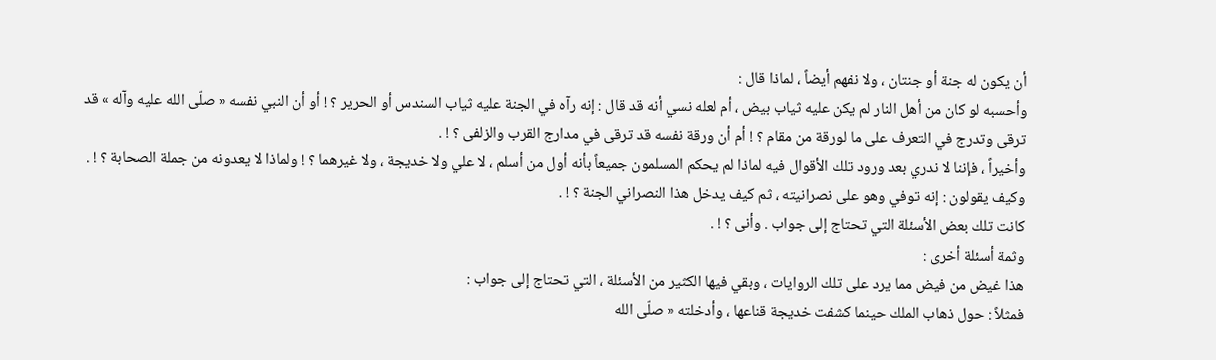أن يكون له جنة أو جنتان ، ولا نفهم أيضاً ، لماذا قال :
وأحسبه لو كان من أهل النار لم يكن عليه ثياب بيض ، أم لعله نسي أنه قد قال : إنه رآه في الجنة عليه ثياب السندس أو الحرير ؟ ! أو أن النبي نفسه « صلّى الله عليه وآله » قد ترقى وتدرج في التعرف على ما لورقة من مقام ؟ ! أم أن ورقة نفسه قد ترقى في مدارج القرب والزلفى ؟ ! .
وأخيراً ، فإننا لا ندري بعد ورود تلك الأقوال فيه لماذا لم يحكم المسلمون جميعاً بأنه أول من أسلم ، لا علي ولا خديجة ، ولا غيرهما ؟ ! ولماذا لا يعدونه من جملة الصحابة ؟ ! .
وكيف يقولون : إنه توفي وهو على نصرانيته ، ثم كيف يدخل هذا النصراني الجنة ؟ ! .
كانت تلك بعض الأسئلة التي تحتاج إلى جواب . وأنى ؟ ! .
وثمة أسئلة أخرى :
هذا غيض من فيض مما يرد على تلك الروايات ، وبقي فيها الكثير من الأسئلة ، التي تحتاج إلى جواب :
فمثلاً : حول ذهاب الملك حينما كشفت خديجة قناعها ، وأدخلته « صلّى الله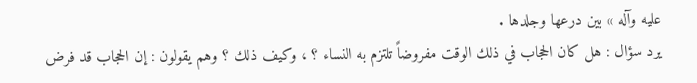عليه وآله » بين درعها وجلدها .
يرد سؤال : هل كان الحجاب في ذلك الوقت مفروضاً تلتزم به النساء ؟ ، وكيف ذلك ؟ وهم يقولون : إن الحجاب قد فرض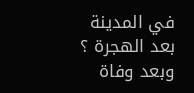في المدينة بعد الهجرة ؟ وبعد وفاة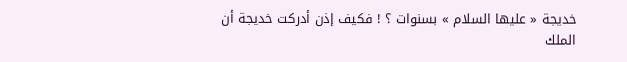خديجة « عليها السلام » بسنوات ؟ ! فكيف إذن أدركت خديجة أن الملك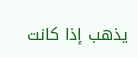يذهب إذا كانت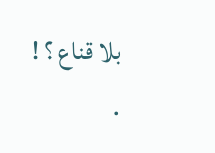بلا قناع ؟ ! .